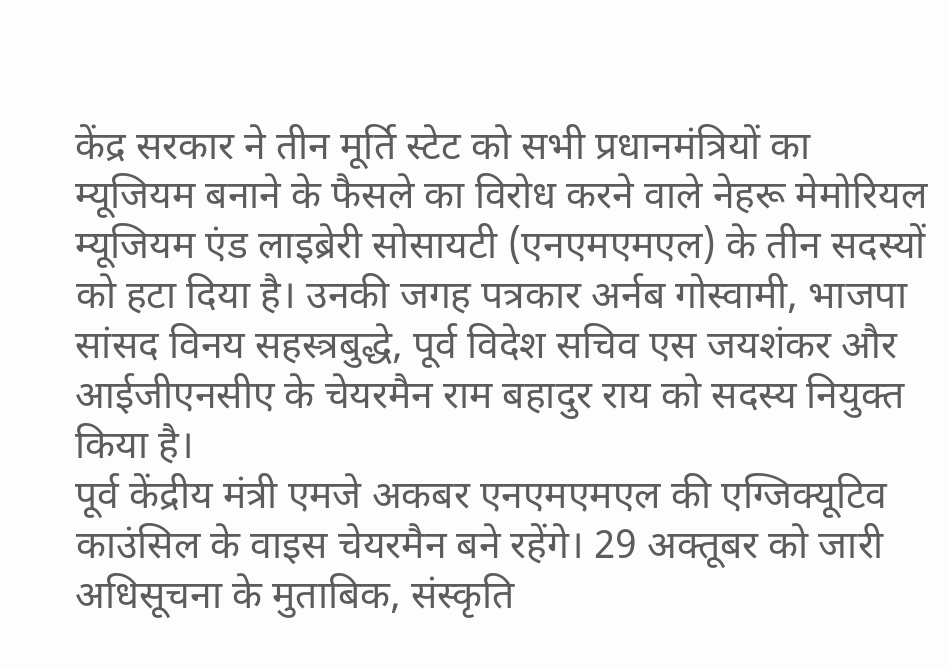केंद्र सरकार ने तीन मूर्ति स्टेट को सभी प्रधानमंत्रियों का म्यूजियम बनाने के फैसले का विरोध करने वाले नेहरू मेमोरियल म्यूजियम एंड लाइब्रेरी सोसायटी (एनएमएमएल) के तीन सदस्यों को हटा दिया है। उनकी जगह पत्रकार अर्नब गोस्वामी, भाजपा सांसद विनय सहस्त्रबुद्धे, पूर्व विदेश सचिव एस जयशंकर और आईजीएनसीए के चेयरमैन राम बहादुर राय को सदस्य नियुक्त किया है।
पूर्व केंद्रीय मंत्री एमजे अकबर एनएमएमएल की एग्जिक्यूटिव काउंसिल के वाइस चेयरमैन बने रहेंगे। 29 अक्तूबर को जारी अधिसूचना के मुताबिक, संस्कृति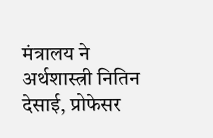मंत्रालय ने अर्थशास्त्री नितिन देसाई, प्रोफेसर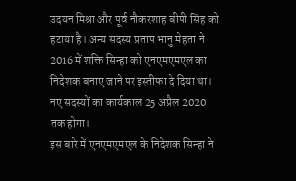उदयन मिश्रा और पूर्व नौकरशाह बीपी सिंह को हटाया है। अन्य सदस्य प्रताप भानु मेहता ने 2016 में शक्ति सिन्हा को एनएमएमएल का निदेशक बनाए जाने पर इस्तीफा दे दिया था। नए सदस्यों का कार्यकाल 25 अप्रैल 2020 तक होगा।
इस बारे में एनएमएमएल के निदेशक सिन्हा ने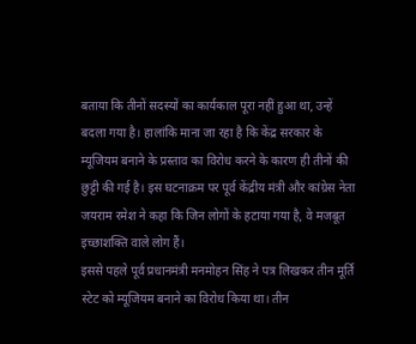बताया कि तीनों सदस्यों का कार्यकाल पूरा नहीं हुआ था, उन्हें बदला गया है। हालांकि माना जा रहा है कि केंद्र सरकार के म्यूजियम बनाने के प्रस्ताव का विरोध करने के कारण ही तीनों की छुट्टी की गई है। इस घटनाक्रम पर पूर्व केंद्रीय मंत्री और कांग्रेस नेता जयराम रमेश ने कहा कि जिन लोगों के हटाया गया है, वे मजबूत इच्छाशक्ति वाले लोग हैं।
इससे पहले पूर्व प्रधानमंत्री मनमोहन सिंह ने पत्र लिखकर तीन मूर्ति स्टेट को म्यूजियम बनाने का विरोध किया था। तीन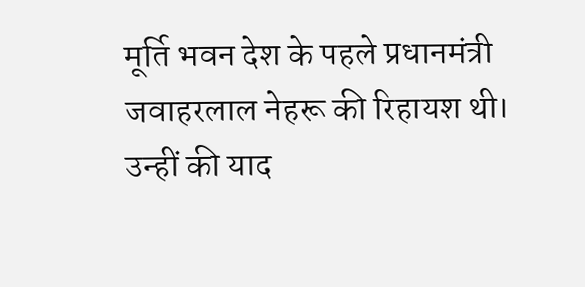मूर्ति भवन देश के पहले प्रधानमंत्री जवाहरलाल नेहरू की रिहायश थी। उन्हीं की याद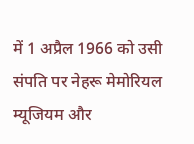में 1 अप्रैल 1966 को उसी संपति पर नेहरू मेमोरियल म्यूजियम और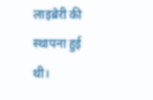लाइब्रेरी की स्थापना हुई थी।